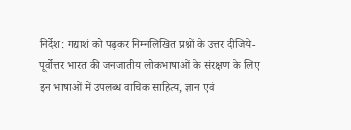निर्देश: गद्याशं को पढ़कर निम्नलिखित प्रश्नों के उत्तर दीजिये-
पूर्वोत्तर भारत की जनजातीय लोकभाषाओं के संरक्षण के लिए इन भाषाओं में उपलब्ध वाचिक साहित्य, ज्ञान एवं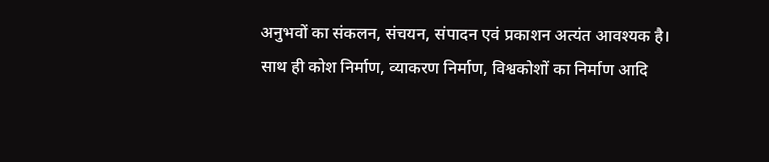अनुभवों का संकलन, संचयन, संपादन एवं प्रकाशन अत्यंत आवश्यक है। साथ ही कोश निर्माण, व्याकरण निर्माण, विश्वकोशों का निर्माण आदि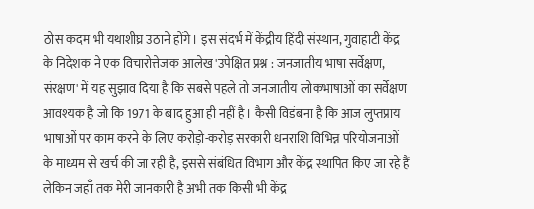ठोस कदम भी यथाशीघ्र उठाने होंगे। इस संदर्भ में केंद्रीय हिंदी संस्थान, गुवाहाटी केंद्र के निदेशक ने एक विचारोत्तेजक आलेख 'उपेक्षित प्रश्न : जनजातीय भाषा सर्वेक्षण, संरक्षण' में यह सुझाव दिया है कि सबसे पहले तो जनजातीय लोकभाषाओं का सर्वेक्षण आवश्यक है जो कि 1971 के बाद हुआ ही नहीं है। कैसी विडंबना है कि आज लुप्तप्राय भाषाओं पर काम करने के लिए करोड़ो-करोड़ सरकारी धनराशि विभिन्न परियोजनाओं के माध्यम से खर्च की जा रही है, इससे संबंधित विभाग और केंद्र स्थापित किए जा रहे हैं लेकिन जहाँ तक मेरी जानकारी है अभी तक किसी भी केंद्र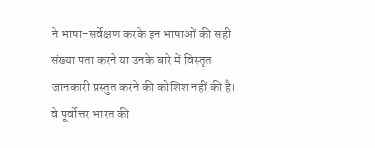ने भाषा-सर्वेक्षण करके इन भाषाओं की सही संख्या पता करने या उनके बारे में विस्तृत जानकारी प्रस्तुत करने की कोशिश नहीं की है। वे पूर्वोत्तर भारत की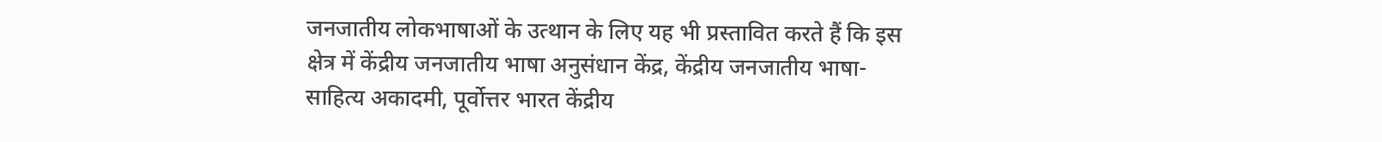जनजातीय लोकभाषाओं के उत्थान के लिए यह भी प्रस्तावित करते हैं कि इस क्षेत्र में केंद्रीय जनजातीय भाषा अनुसंधान केंद्र, केंद्रीय जनजातीय भाषा-साहित्य अकादमी, पूर्वोत्तर भारत केंद्रीय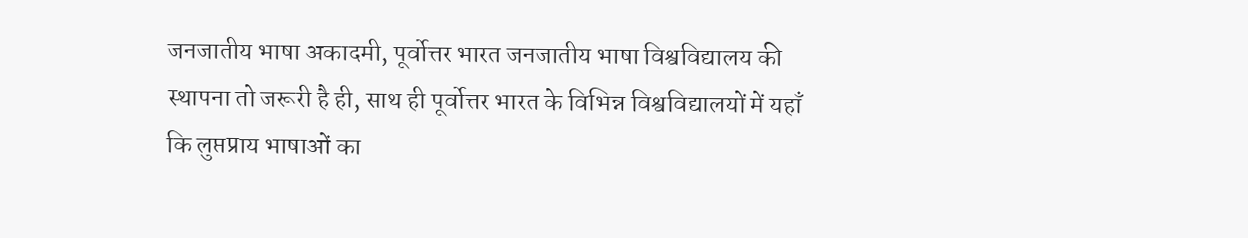जनजातीय भाषा अकादमी, पूर्वोत्तर भारत जनजातीय भाषा विश्वविद्यालय की स्थापना तो जरूरी है ही, साथ ही पूर्वोत्तर भारत के विभिन्न विश्वविद्यालयों में यहाँ कि लुप्तप्राय भाषाओं का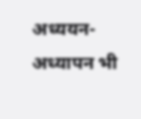अध्ययन-अध्यापन भी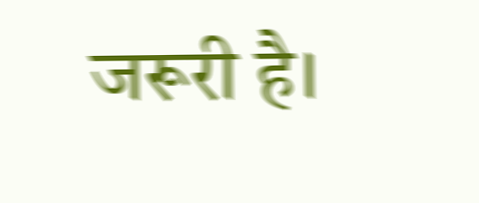जरूरी है।